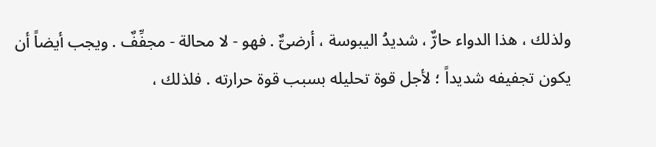ولذلك ، هذا الدواء حارٌّ ، شديدُ اليبوسة ، أرضىٌّ . فهو - لا محالة - مجفِّفٌ . ويجب أيضاً أن يكون تجفيفه شديداً ؛ لأجل قوة تحليله بسبب قوة حرارته . فلذلك ،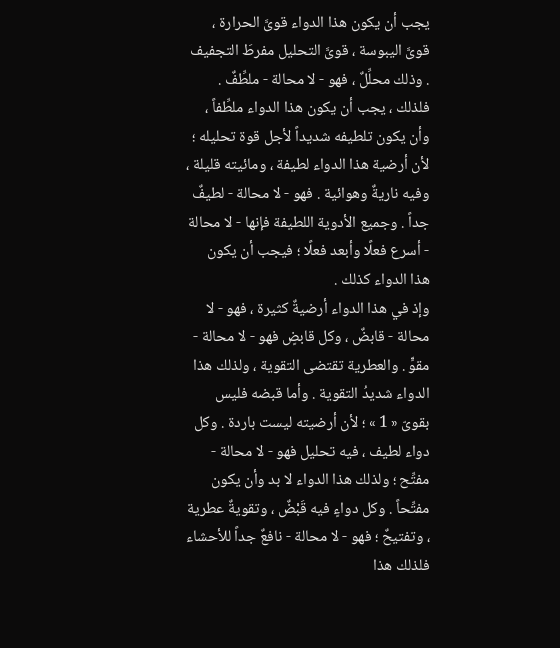يجب أن يكون هذا الدواء قوىَّ الحرارة ، قوىَّ اليبوسة ، قوىَّ التحليل مفرطَ التجفيف . وذلك محلِّلٌ ، فهو - لا محالة - ملطِّفٌ .
فلذلك ، يجب أن يكون هذا الدواء ملطِّفاً ، وأن يكون تلطيفه شديداً لأجل قوة تحليله ؛ لأن أرضية هذا الدواء لطيفة ، ومائيته قليلة ، وفيه ناريةٌ وهوائية . فهو - لا محالة - لطيفٌ جداً . وجميع الأدوية اللطيفة فإنها - لا محالة - أسرع فعلًا وأبعد فعلًا ؛ فيجب أن يكون هذا الدواء كذلك .
وإذ في هذا الدواء أرضيةٌ كثيرة ، فهو - لا محالة - قابضٌ ، وكل قابضٍ فهو - لا محالة - مقوٍّ . والعطرية تقتضى التقوية ، ولذلك هذا الدواء شديدُ التقوية . وأما قبضه فليس بقوىّ « 1 » ؛ لأن أرضيته ليست باردة . وكل دواء لطيف ، فيه تحليل فهو - لا محالة - مفتِّح ؛ ولذلك هذا الدواء لا بد وأن يكون مفتِّحاً . وكل دواءٍ فيه قَبْضٌ ، وتقويةٌ عطرية ، وتفتيحٌ ؛ فهو - لا محالة - نافعٌ جداً للأحشاء فلذلك هذا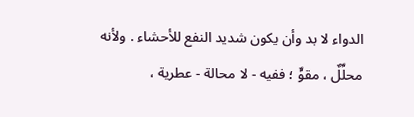الدواء لا بد وأن يكون شديد النفع للأحشاء . ولأنه محلِّلٌ ، مقوٍّ ؛ ففيه - لا محالة - عطرية ،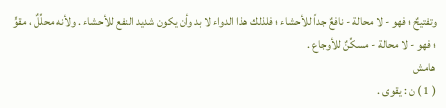وتفتيحٌ ؛ فهو - لا محالة - نافعٌ جداً للأحشاء ؛ فلذلك هذا الدواء لا بد وأن يكون شديد النفع للأحشاء . ولأنه محلِّلٌ ، مقوٍّ ؛ فهو - لا محالة - مسكِّنٌ للأوجاع .
هامش
( 1 ) ن : يقوى .